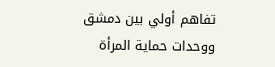تفاهم أولي بين دمشق ووحدات حماية المرأة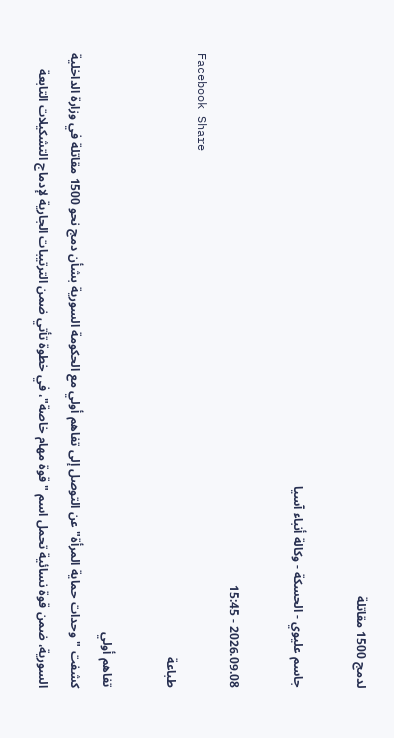لدمج 1500 مقاتلة

جاسم عليوي - الحسكة - وكالة أنباء آسيا

2026.09.08 - 15:45
Facebook Share
طباعة

تفاهم أولي
كشفت "وحدات حماية المرأة" عن التوصل إلى تفاهم أولي مع الحكومة السورية بشأن دمج نحو 1500 مقاتلة في وزارة الداخلية السورية، ضمن قوة نسائية تحمل اسم "قوة مهام خاصة"، في خطوة تأتي ضمن الترتيبات الجارية لإدماج التشكيلات التابعة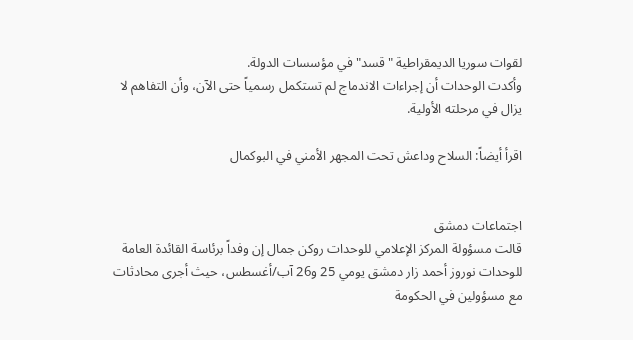لقوات سوريا الديمقراطية "قسد" في مؤسسات الدولة.
وأكدت الوحدات أن إجراءات الاندماج لم تستكمل رسمياً حتى الآن، وأن التفاهم لا يزال في مرحلته الأولية.

اقرأ أيضاً: السلاح وداعش تحت المجهر الأمني في البوكمال


اجتماعات دمشق
قالت مسؤولة المركز الإعلامي للوحدات روكن جمال إن وفداً برئاسة القائدة العامة للوحدات نوروز أحمد زار دمشق يومي 25 و26 آب/أغسطس، حيث أجرى محادثات مع مسؤولين في الحكومة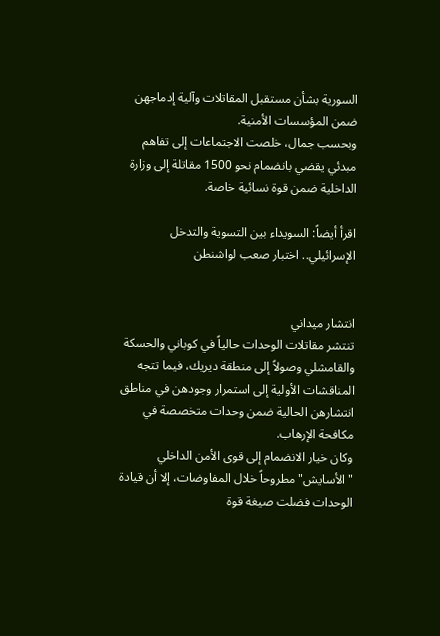السورية بشأن مستقبل المقاتلات وآلية إدماجهن ضمن المؤسسات الأمنية.
وبحسب جمال، خلصت الاجتماعات إلى تفاهم مبدئي يقضي بانضمام نحو 1500 مقاتلة إلى وزارة الداخلية ضمن قوة نسائية خاصة.

اقرأ أيضاً: السويداء بين التسوية والتدخل الإسرائيلي.. اختبار صعب لواشنطن


انتشار ميداني
تنتشر مقاتلات الوحدات حالياً في كوباني والحسكة والقامشلي وصولاً إلى منطقة ديريك، فيما تتجه المناقشات الأولية إلى استمرار وجودهن في مناطق انتشارهن الحالية ضمن وحدات متخصصة في مكافحة الإرهاب.
وكان خيار الانضمام إلى قوى الأمن الداخلي "الأسايش" مطروحاً خلال المفاوضات، إلا أن قيادة الوحدات فضلت صيغة قوة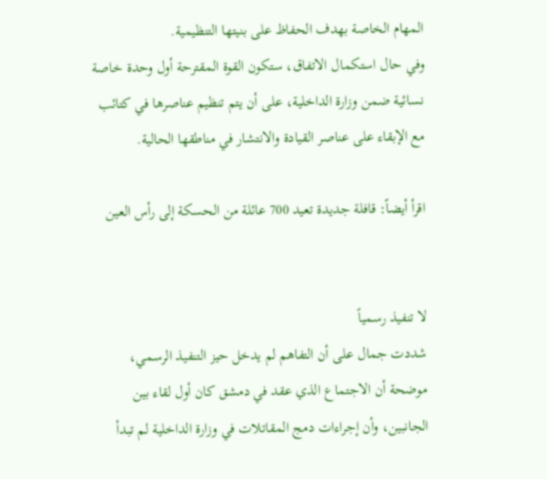المهام الخاصة بهدف الحفاظ على بنيتها التنظيمية.
وفي حال استكمال الاتفاق، ستكون القوة المقترحة أول وحدة خاصة نسائية ضمن وزارة الداخلية، على أن يتم تنظيم عناصرها في كتائب مع الإبقاء على عناصر القيادة والانتشار في مناطقها الحالية.

اقرأ أيضاً: قافلة جديدة تعيد 700 عائلة من الحسكة إلى رأس العين


لا تنفيذ رسمياً
شددت جمال على أن التفاهم لم يدخل حيز التنفيذ الرسمي، موضحة أن الاجتماع الذي عقد في دمشق كان أول لقاء بين الجانبين، وأن إجراءات دمج المقاتلات في وزارة الداخلية لم تبدأ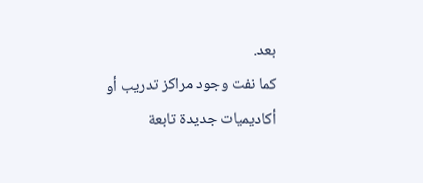بعد.
كما نفت وجود مراكز تدريب أو أكاديميات جديدة تابعة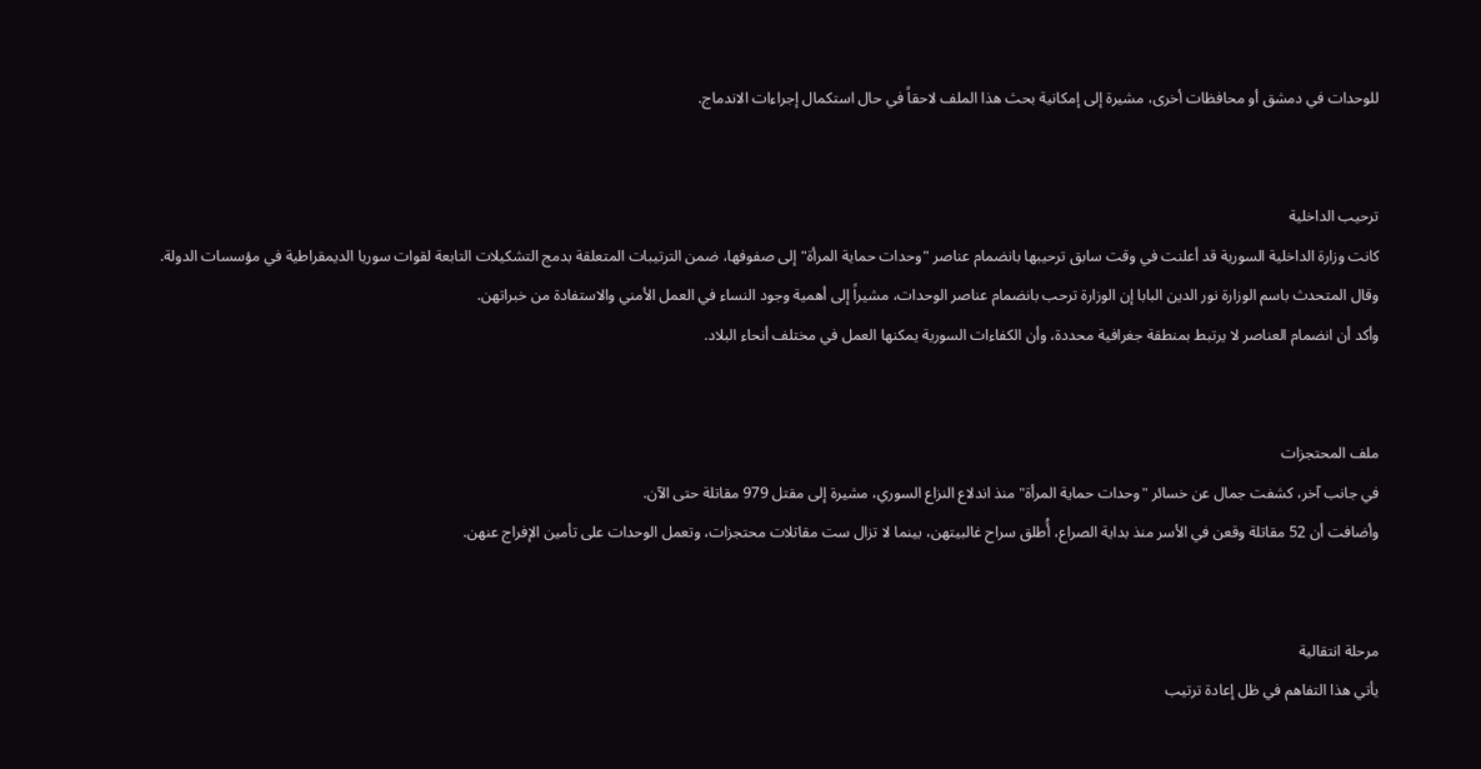للوحدات في دمشق أو محافظات أخرى، مشيرة إلى إمكانية بحث هذا الملف لاحقاً في حال استكمال إجراءات الاندماج.


ترحيب الداخلية
كانت وزارة الداخلية السورية قد أعلنت في وقت سابق ترحيبها بانضمام عناصر "وحدات حماية المرأة" إلى صفوفها، ضمن الترتيبات المتعلقة بدمج التشكيلات التابعة لقوات سوريا الديمقراطية في مؤسسات الدولة.
وقال المتحدث باسم الوزارة نور الدين البابا إن الوزارة ترحب بانضمام عناصر الوحدات، مشيراً إلى أهمية وجود النساء في العمل الأمني والاستفادة من خبراتهن.
وأكد أن انضمام العناصر لا يرتبط بمنطقة جغرافية محددة، وأن الكفاءات السورية يمكنها العمل في مختلف أنحاء البلاد.


ملف المحتجزات
في جانب آخر، كشفت جمال عن خسائر "وحدات حماية المرأة" منذ اندلاع النزاع السوري، مشيرة إلى مقتل 979 مقاتلة حتى الآن.
وأضافت أن 52 مقاتلة وقعن في الأسر منذ بداية الصراع، أُطلق سراح غالبيتهن، بينما لا تزال ست مقاتلات محتجزات، وتعمل الوحدات على تأمين الإفراج عنهن.


مرحلة انتقالية
يأتي هذا التفاهم في ظل إعادة ترتيب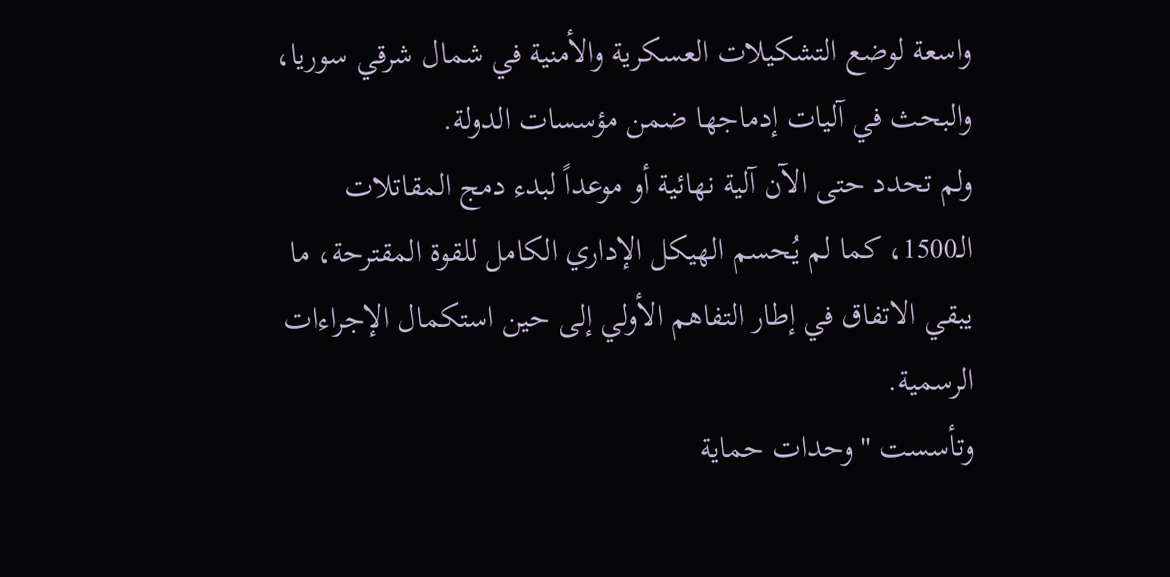واسعة لوضع التشكيلات العسكرية والأمنية في شمال شرقي سوريا، والبحث في آليات إدماجها ضمن مؤسسات الدولة.
ولم تحدد حتى الآن آلية نهائية أو موعداً لبدء دمج المقاتلات الـ1500، كما لم يُحسم الهيكل الإداري الكامل للقوة المقترحة، ما يبقي الاتفاق في إطار التفاهم الأولي إلى حين استكمال الإجراءات الرسمية.
وتأسست "وحدات حماية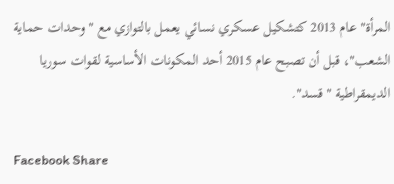المرأة" عام 2013 كتشكيل عسكري نسائي يعمل بالتوازي مع "وحدات حماية الشعب"، قبل أن تصبح عام 2015 أحد المكونات الأساسية لقوات سوريا الديمقراطية "قسد".

Facebook Share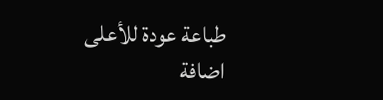طباعة عودة للأعلى
اضافة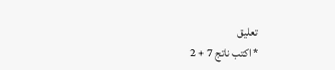تعليق
* اكتب ناتج 7 + 2